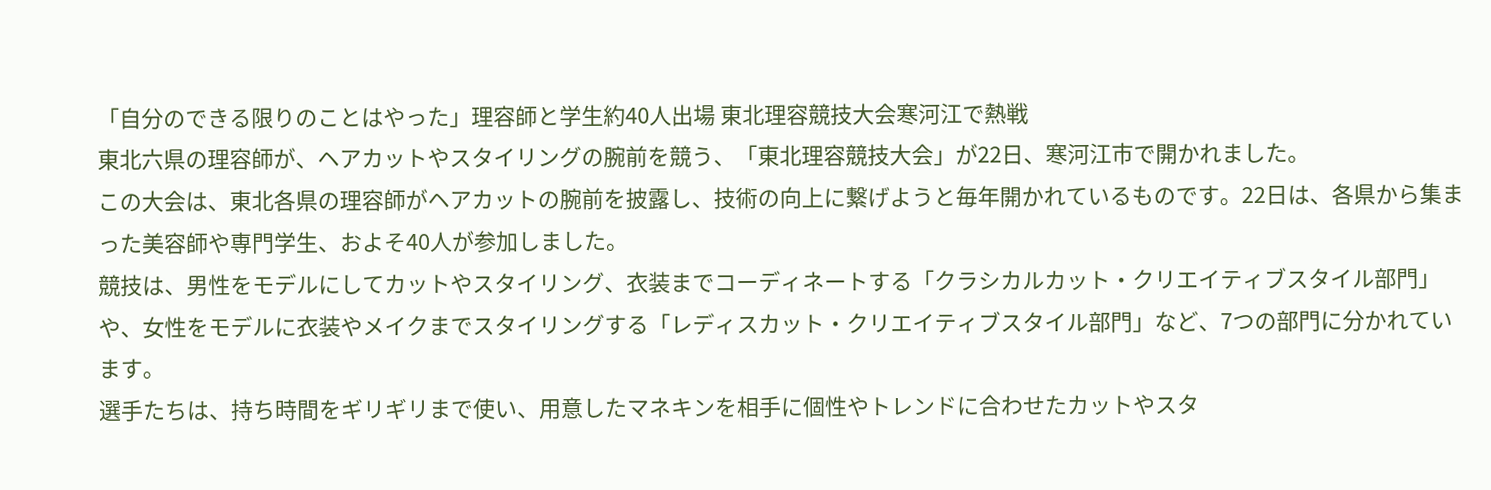「自分のできる限りのことはやった」理容師と学生約40人出場 東北理容競技大会寒河江で熱戦
東北六県の理容師が、ヘアカットやスタイリングの腕前を競う、「東北理容競技大会」が22日、寒河江市で開かれました。
この大会は、東北各県の理容師がヘアカットの腕前を披露し、技術の向上に繋げようと毎年開かれているものです。22日は、各県から集まった美容師や専門学生、およそ40人が参加しました。
競技は、男性をモデルにしてカットやスタイリング、衣装までコーディネートする「クラシカルカット・クリエイティブスタイル部門」や、女性をモデルに衣装やメイクまでスタイリングする「レディスカット・クリエイティブスタイル部門」など、7つの部門に分かれています。
選手たちは、持ち時間をギリギリまで使い、用意したマネキンを相手に個性やトレンドに合わせたカットやスタ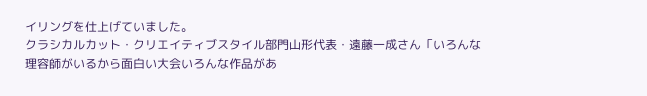イリングを仕上げていました。
クラシカルカット・クリエイティブスタイル部門山形代表・遠藤一成さん「いろんな理容師がいるから面白い大会いろんな作品があ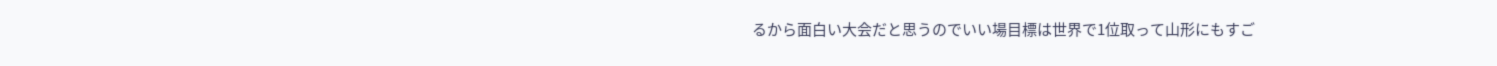るから面白い大会だと思うのでいい場目標は世界で1位取って山形にもすご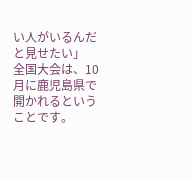い人がいるんだと見せたい」
全国大会は、10月に鹿児島県で開かれるということです。